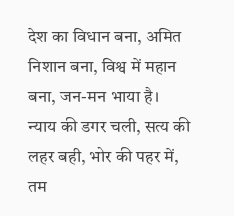देश का विधान बना, अमित निशान बना, विश्व में महान बना, जन-मन भाया है।
न्याय की डगर चली, सत्य की लहर बही, भोर की पहर में, तम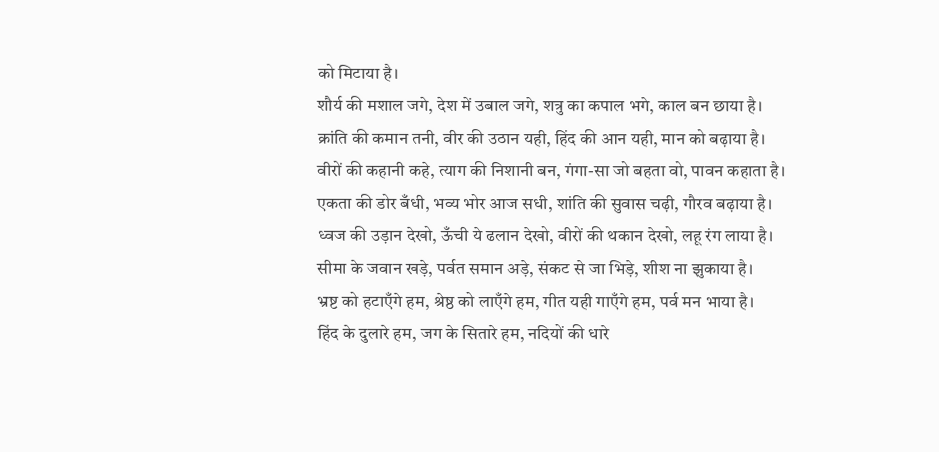को मिटाया है।
शौर्य की मशाल जगे, देश में उबाल जगे, शत्रु का कपाल भगे, काल बन छाया है।
क्रांति की कमान तनी, वीर की उठान यही, हिंद की आन यही, मान को बढ़ाया है।
वीरों की कहानी कहे, त्याग की निशानी बन, गंगा-सा जो बहता वो, पावन कहाता है।
एकता की डोर बँधी, भव्य भोर आज सधी, शांति की सुवास चढ़ी, गौरव बढ़ाया है।
ध्वज की उड़ान देखो, ऊँची ये ढलान देखो, वीरों की थकान देखो, लहू रंग लाया है।
सीमा के जवान खड़े, पर्वत समान अड़े, संकट से जा भिड़े, शीश ना झुकाया है।
भ्रष्ट को हटाएँगे हम, श्रेष्ठ को लाएँगे हम, गीत यही गाएँगे हम, पर्व मन भाया है।
हिंद के दुलारे हम, जग के सितारे हम, नदियों की धारे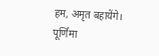हम, अमृत बहायेंगे।
पूर्णिमा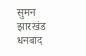सुमन
झारखंड धनबाद